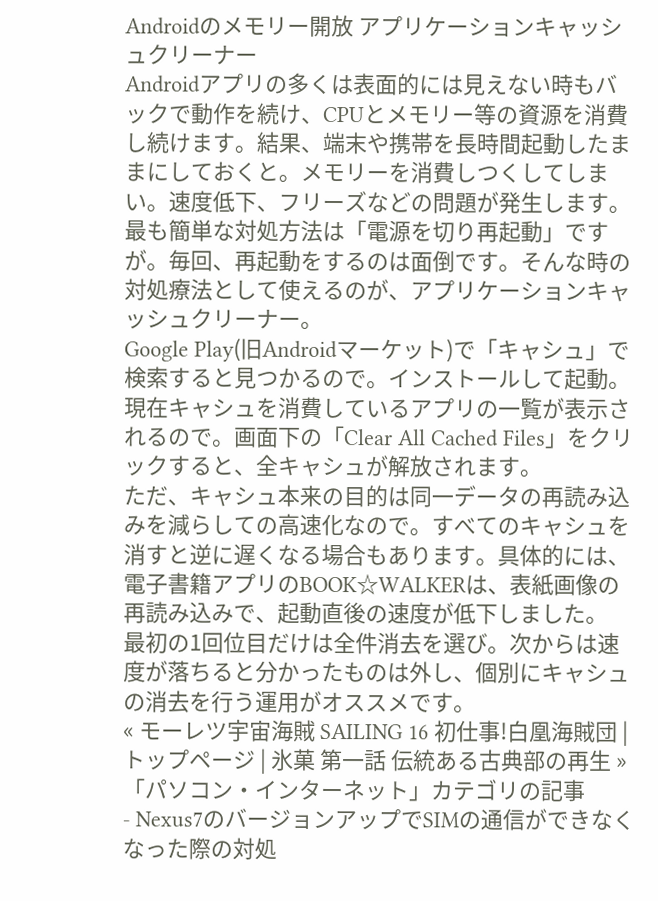Androidのメモリー開放 アプリケーションキャッシュクリーナー
Androidアプリの多くは表面的には見えない時もバックで動作を続け、CPUとメモリー等の資源を消費し続けます。結果、端末や携帯を長時間起動したままにしておくと。メモリーを消費しつくしてしまい。速度低下、フリーズなどの問題が発生します。
最も簡単な対処方法は「電源を切り再起動」ですが。毎回、再起動をするのは面倒です。そんな時の対処療法として使えるのが、アプリケーションキャッシュクリーナー。
Google Play(旧Androidマーケット)で「キャシュ」で検索すると見つかるので。インストールして起動。現在キャシュを消費しているアプリの一覧が表示されるので。画面下の「Clear All Cached Files」をクリックすると、全キャシュが解放されます。
ただ、キャシュ本来の目的は同一データの再読み込みを減らしての高速化なので。すべてのキャシュを消すと逆に遅くなる場合もあります。具体的には、電子書籍アプリのBOOK☆WALKERは、表紙画像の再読み込みで、起動直後の速度が低下しました。
最初の1回位目だけは全件消去を選び。次からは速度が落ちると分かったものは外し、個別にキャシュの消去を行う運用がオススメです。
« モーレツ宇宙海賊 SAILING 16 初仕事!白凰海賊団 | トップページ | 氷菓 第一話 伝統ある古典部の再生 »
「パソコン・インターネット」カテゴリの記事
- Nexus7のバージョンアップでSIMの通信ができなくなった際の対処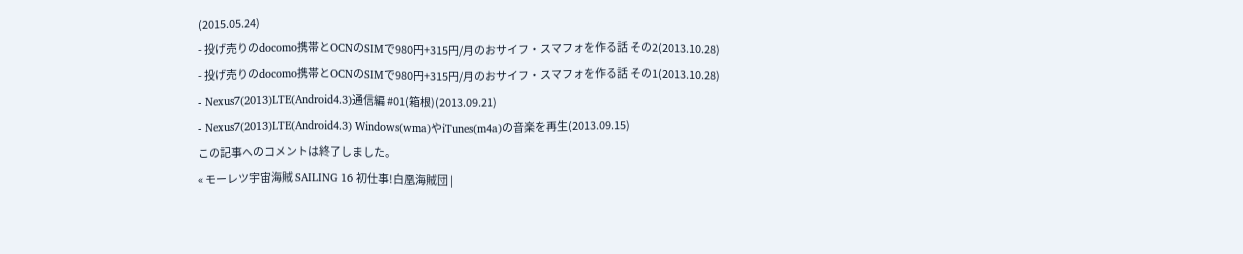(2015.05.24)
- 投げ売りのdocomo携帯とOCNのSIMで980円+315円/月のおサイフ・スマフォを作る話 その2(2013.10.28)
- 投げ売りのdocomo携帯とOCNのSIMで980円+315円/月のおサイフ・スマフォを作る話 その1(2013.10.28)
- Nexus7(2013)LTE(Android4.3)通信編 #01(箱根)(2013.09.21)
- Nexus7(2013)LTE(Android4.3) Windows(wma)やiTunes(m4a)の音楽を再生(2013.09.15)
この記事へのコメントは終了しました。
« モーレツ宇宙海賊 SAILING 16 初仕事!白凰海賊団 |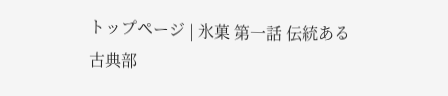トップページ | 氷菓 第一話 伝統ある古典部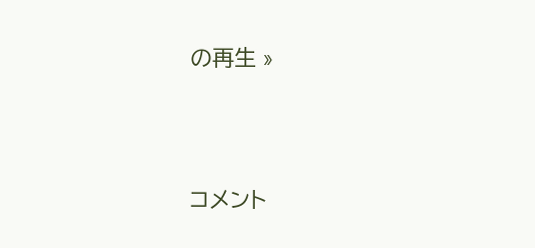の再生 »




コメント